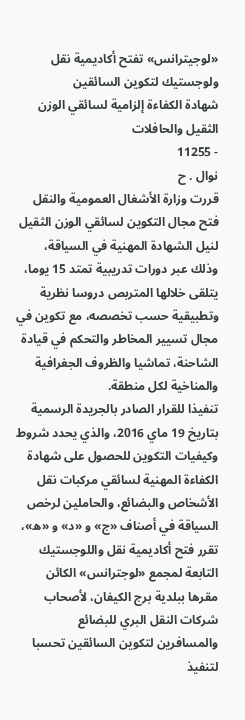«لوجيترانس» تفتح أكاديمية نقل ولوجستيك لتكوين السائقين
شهادة الكفاءة إلزامية لسائقي الوزن الثقيل والحافلات
- 11255
نوال . ح
قررت وزارة الأشغال العمومية والنقل فتح مجال التكوين لسائقي الوزن الثقيل لنيل الشهادة المهنية في السياقة، وذلك عبر دورات تدريبية تمتد 15 يوما، يتلقى خلالها المتربص دروسا نظرية وتطبيقية حسب تخصصه، مع تكوين في مجال تسيير المخاطر والتحكم في قيادة الشاحنة، تماشيا والظروف الجغرافية والمناخية لكل منطقة.
تنفيذا للقرار الصادر بالجريدة الرسمية بتاريخ 19 ماي 2016، والذي يحدد شروط وكيفيات التكوين للحصول على شهادة الكفاءة المهنية لسائقي مركبات نقل الأشخاص والبضائع، والحاملين لرخص السياقة في أصناف «ج» و «د» و «ه»، تقرر فتح أكاديمية نقل واللوجستيك التابعة لمجمع «لوجترانس» الكائن مقرها ببلدية برج الكيفان، لأصحاب شركات النقل البري للبضائع والمسافرين لتكوين السائقين تحسبا لتنفيذ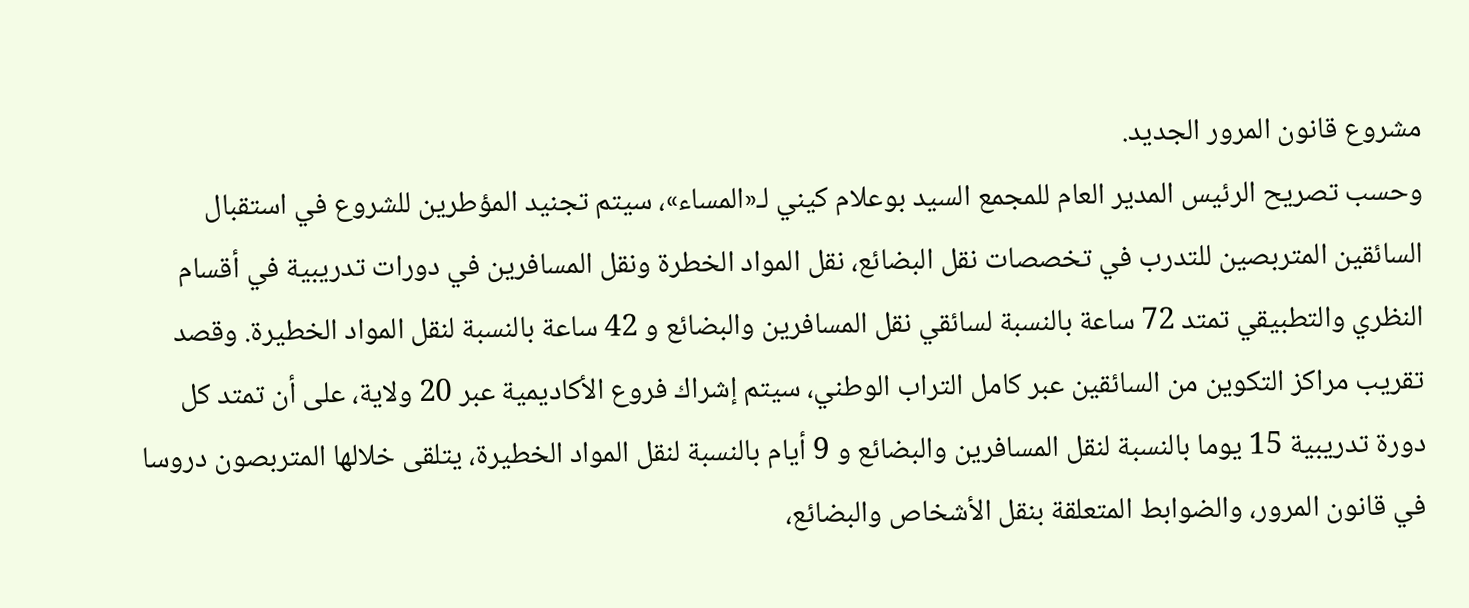مشروع قانون المرور الجديد.
وحسب تصريح الرئيس المدير العام للمجمع السيد بوعلام كيني لـ«المساء»، سيتم تجنيد المؤطرين للشروع في استقبال السائقين المتربصين للتدرب في تخصصات نقل البضائع، نقل المواد الخطرة ونقل المسافرين في دورات تدريبية في أقسام النظري والتطبيقي تمتد 72 ساعة بالنسبة لسائقي نقل المسافرين والبضائع و 42 ساعة بالنسبة لنقل المواد الخطيرة. وقصد تقريب مراكز التكوين من السائقين عبر كامل التراب الوطني، سيتم إشراك فروع الأكاديمية عبر 20 ولاية، على أن تمتد كل دورة تدريبية 15 يوما بالنسبة لنقل المسافرين والبضائع و 9 أيام بالنسبة لنقل المواد الخطيرة، يتلقى خلالها المتربصون دروسا في قانون المرور، والضوابط المتعلقة بنقل الأشخاص والبضائع،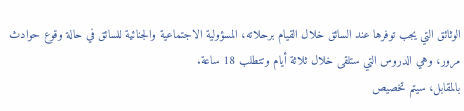الوثائق التي يجب توفرها عند السائق خلال القيام برحلاته، المسؤولية الاجتماعية والجنائية للسائق في حالة وقوع حوادث مرور، وهي الدروس التي ستلقى خلال ثلاثة أيام وتتطلب 18 ساعة.
بالمقابل، سيتم تخصيص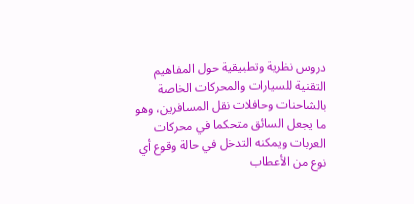دروس نظرية وتطبيقية حول المفاهيم التقنية للسيارات والمحركات الخاصة بالشاحنات وحافلات نقل المسافرين، وهو ما يجعل السائق متحكما في محركات العربات ويمكنه التدخل في حالة وقوع أي نوع من الأعطاب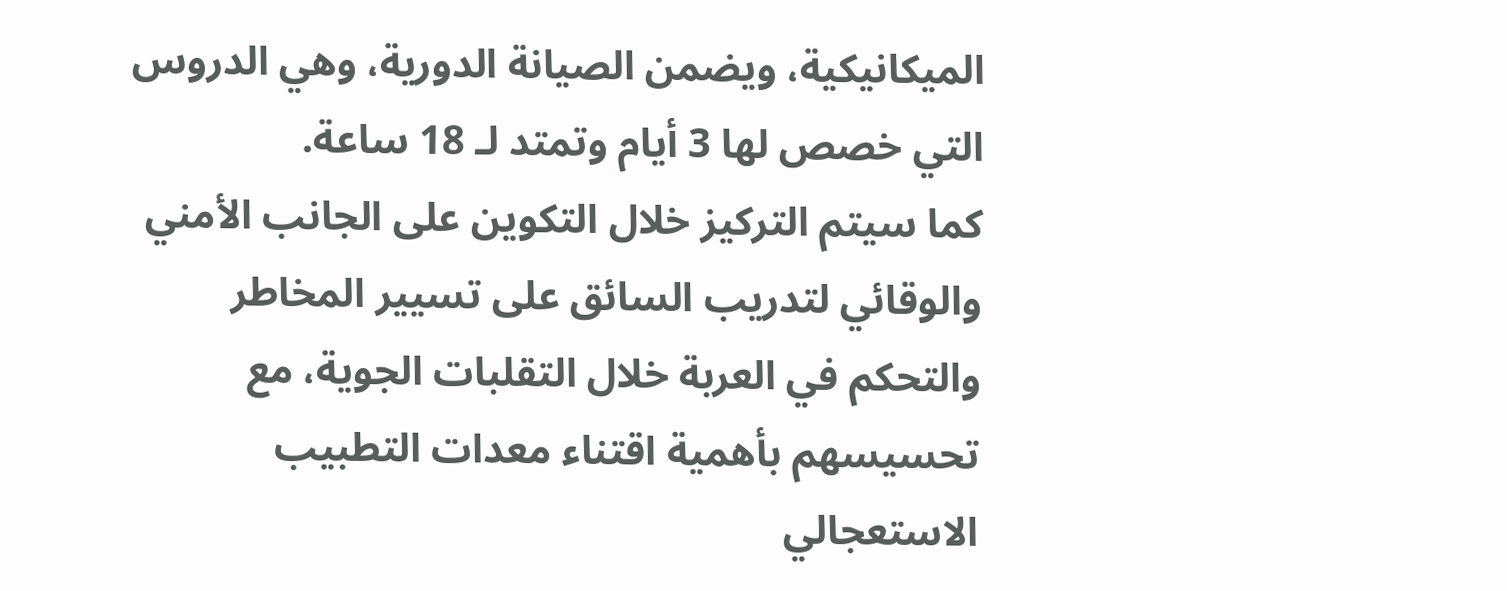الميكانيكية، ويضمن الصيانة الدورية، وهي الدروس التي خصص لها 3 أيام وتمتد لـ 18 ساعة.
كما سيتم التركيز خلال التكوين على الجانب الأمني والوقائي لتدريب السائق على تسيير المخاطر والتحكم في العربة خلال التقلبات الجوية، مع تحسيسهم بأهمية اقتناء معدات التطبيب الاستعجالي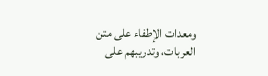ومعدات الإطفاء على متن العربات، وتدريبهم على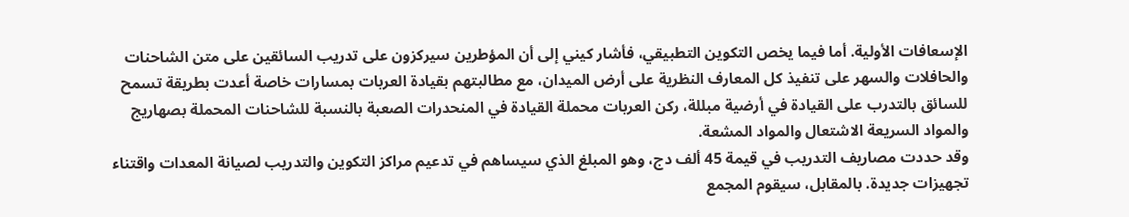الإسعافات الأولية. أما فيما يخص التكوين التطبيقي، فأشار كيني إلى أن المؤطرين سيركزون على تدريب السائقين على متن الشاحنات والحافلات والسهر على تنفيذ كل المعارف النظرية على أرض الميدان، مع مطالبتهم بقيادة العربات بمسارات خاصة أعدت بطريقة تسمح للسائق بالتدرب على القيادة في أرضية مبللة، ركن العربات محملة القيادة في المنحدرات الصعبة بالنسبة للشاحنات المحملة بصهاريج والمواد السريعة الاشتعال والمواد المشعة.
وقد حددت مصاريف التدريب في قيمة 45 ألف دج، وهو المبلغ الذي سيساهم في تدعيم مراكز التكوين والتدريب لصيانة المعدات واقتناء تجهيزات جديدة. بالمقابل، سيقوم المجمع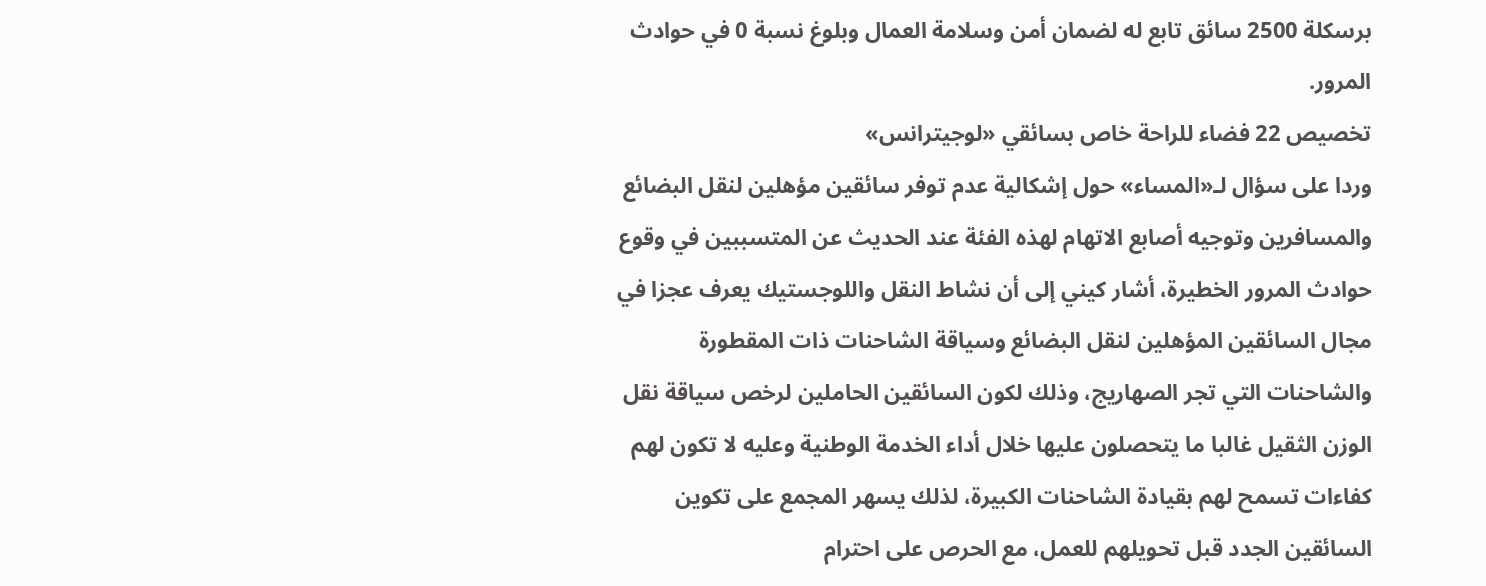برسكلة 2500 سائق تابع له لضمان أمن وسلامة العمال وبلوغ نسبة 0 في حوادث المرور.
تخصيص 22 فضاء للراحة خاص بسائقي «لوجيترانس»
وردا على سؤال لـ«المساء» حول إشكالية عدم توفر سائقين مؤهلين لنقل البضائع والمسافرين وتوجيه أصابع الاتهام لهذه الفئة عند الحديث عن المتسببين في وقوع حوادث المرور الخطيرة، أشار كيني إلى أن نشاط النقل واللوجستيك يعرف عجزا في مجال السائقين المؤهلين لنقل البضائع وسياقة الشاحنات ذات المقطورة والشاحنات التي تجر الصهاريج، وذلك لكون السائقين الحاملين لرخص سياقة نقل الوزن الثقيل غالبا ما يتحصلون عليها خلال أداء الخدمة الوطنية وعليه لا تكون لهم كفاءات تسمح لهم بقيادة الشاحنات الكبيرة، لذلك يسهر المجمع على تكوين السائقين الجدد قبل تحويلهم للعمل، مع الحرص على احترام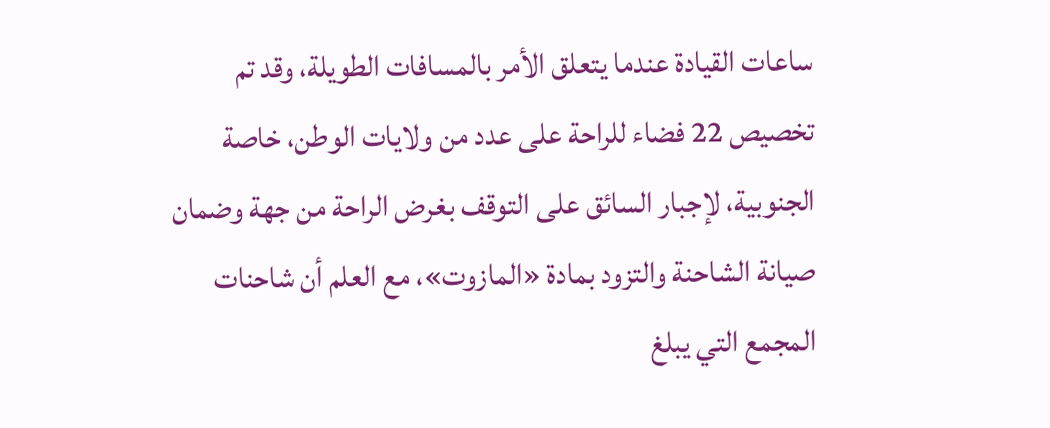ساعات القيادة عندما يتعلق الأمر بالمسافات الطويلة، وقد تم تخصيص 22 فضاء للراحة على عدد من ولايات الوطن، خاصة الجنوبية، لإجبار السائق على التوقف بغرض الراحة من جهة وضمان صيانة الشاحنة والتزود بمادة «المازوت»، مع العلم أن شاحنات المجمع التي يبلغ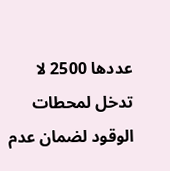عددها 2500 لا تدخل لمحطات الوقود لضمان عدم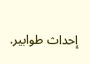إحداث طوابير.